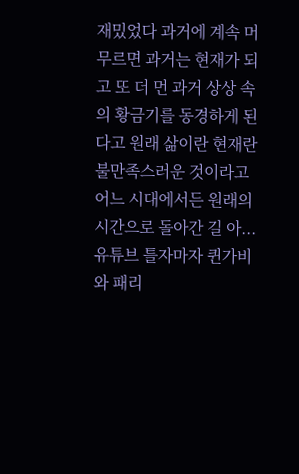재밌었다 과거에 계속 머무르면 과거는 현재가 되고 또 더 먼 과거 상상 속의 황금기를 동경하게 된다고 원래 삶이란 현재란 불만족스러운 것이라고 어느 시대에서든 원래의 시간으로 돌아간 길 아... 유튜브 틀자마자 퀸가비와 패리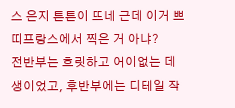스 은지 튼튼이 뜨네 근데 이거 쁘띠프랑스에서 찍은 거 아냐?
전반부는 흐릿하고 어이없는 데생이었고, 후반부에는 디테일 작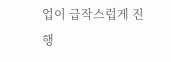업이 급작스럽게 진행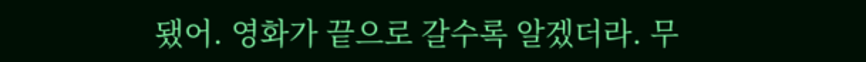됐어. 영화가 끝으로 갈수록 알겠더라. 무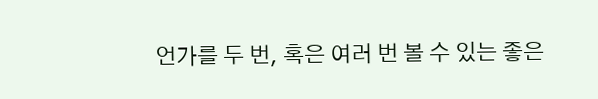언가를 두 번, 혹은 여러 번 볼 수 있는 좋은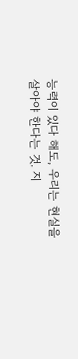능력이 있다 해도, 우리는 현실을 살아야 한다는 것. 지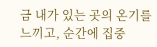금 내가 있는 곳의 온기를 느끼고, 순간에 집중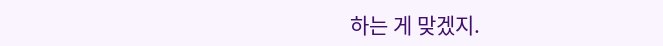하는 게 맞겠지.